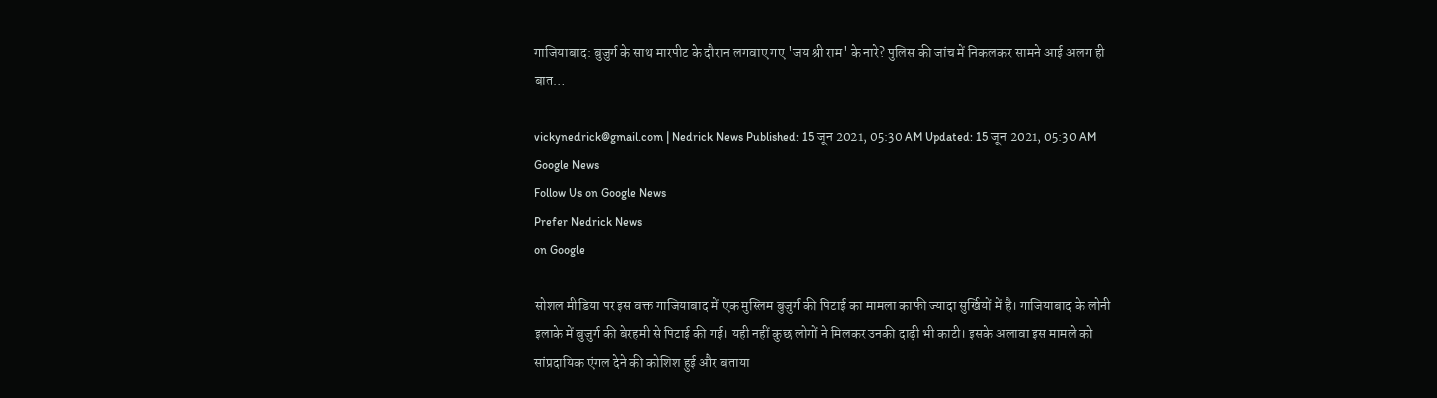गाजियाबाद: बुजुर्ग के साथ मारपीट के दौरान लगवाए गए 'जय श्री राम' के नारे? पुलिस की जांच में निकलकर सामने आई अलग ही बात…

vickynedrick@gmail.com | Nedrick News Published: 15 जून 2021, 05:30 AM Updated: 15 जून 2021, 05:30 AM
Google News
Follow Us on Google News
Prefer Nedrick News
on Google

सोशल मीडिया पर इस वक्त गाजियाबाद में एक मुस्लिम बुजुर्ग की पिटाई का मामला काफी ज्यादा सुर्खियों में है। गाजियाबाद के लोनी इलाके में बुजुर्ग की बेरहमी से पिटाई की गई। यही नहीं कुछ लोगों ने मिलकर उनकी दाढ़ी भी काटी। इसके अलावा इस मामले को सांप्रदायिक एंगल देने की कोशिश हुई और बताया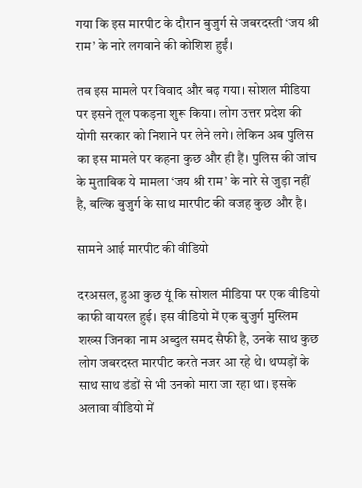गया कि इस मारपीट के दौरान बुजुर्ग से जबरदस्ती ‘जय श्री राम’ के नारे लगवाने की कोशिश हुईं।

तब इस मामले पर विवाद और बढ़ गया। सोशल मीडिया पर इसने तूल पकड़ना शुरू किया। लोग उत्तर प्रदेश की योगी सरकार को निशाने पर लेने लगे। लेकिन अब पुलिस का इस मामले पर कहना कुछ और ही हैं। पुलिस की जांच के मुताबिक ये मामला ‘जय श्री राम’ के नारे से जुड़ा नहीं है, बल्कि बुजुर्ग के साथ मारपीट की वजह कुछ और है।

सामने आई मारपीट की वीडियो

दरअसल, हुआ कुछ यूं कि सोशल मीडिया पर एक वीडियो काफी वायरल हुई। इस वीडियो में एक बुजुर्ग मुस्लिम शख्स जिनका नाम अब्दुल समद सैफी है, उनके साथ कुछ लोग जबरदस्त मारपीट करते नजर आ रहे थे। थप्पड़ों के साथ साथ डंडों से भी उनको मारा जा रहा था। इसके अलावा वीडियो में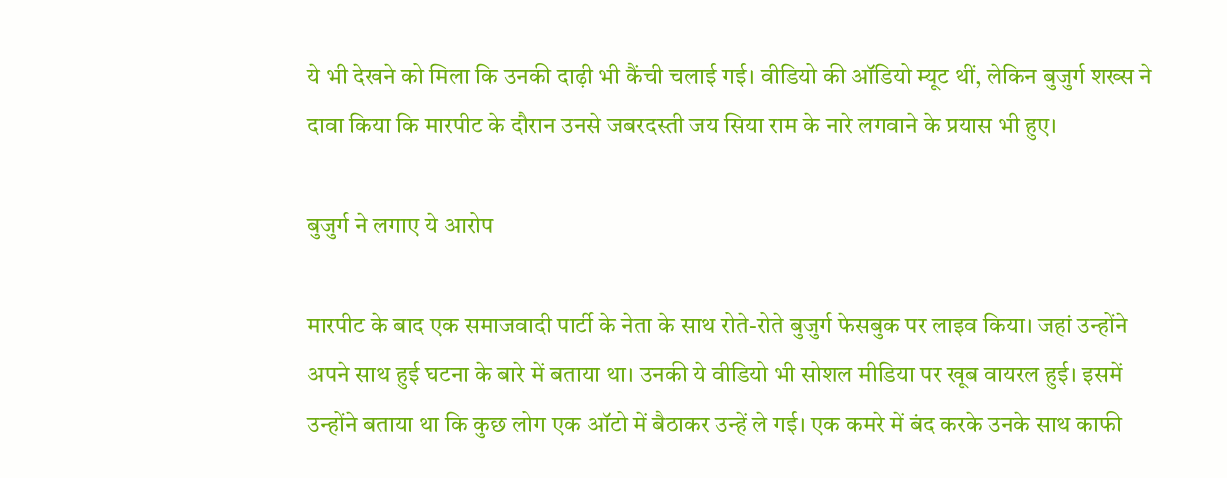ये भी देखने को मिला कि उनकी दाढ़ी भी कैंची चलाई गई। वीडियो की ऑडियो म्यूट थीं, लेकिन बुजुर्ग शख्स ने दावा किया कि मारपीट के दौरान उनसे जबरदस्ती जय सिया राम के नारे लगवाने के प्रयास भी हुए।

बुजुर्ग ने लगाए ये आरोप

मारपीट के बाद एक समाजवादी पार्टी के नेता के साथ रोते-रोते बुजुर्ग फेसबुक पर लाइव किया। जहां उन्होंने अपने साथ हुई घटना के बारे में बताया था। उनकी ये वीडियो भी सोशल मीडिया पर खूब वायरल हुई। इसमें उन्होंने बताया था कि कुछ लोग एक ऑटो में बैठाकर उन्हें ले गई। एक कमरे में बंद करके उनके साथ काफी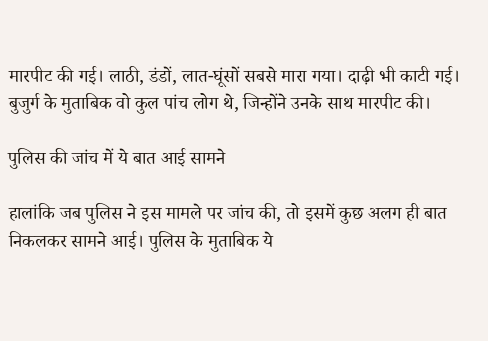मारपीट की गई। लाठी, डंडों, लात-घूंसों सबसे मारा गया। दाढ़ी भी काटी गई। बुजुर्ग के मुताबिक वो कुल पांच लोग थे, जिन्होंने उनके साथ मारपीट की।

पुलिस की जांच में ये बात आई सामने

हालांकि जब पुलिस ने इस मामले पर जांच की, तो इसमें कुछ अलग ही बात निकलकर सामने आई। पुलिस के मुताबिक ये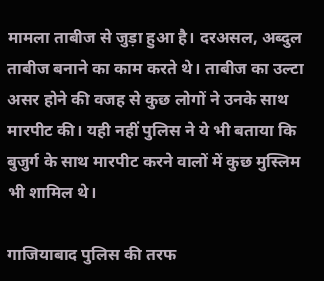मामला ताबीज से जुड़ा हुआ है। दरअसल, अब्दुल ताबीज बनाने का काम करते थे। ताबीज का उल्टा असर होने की वजह से कुछ लोगों ने उनके साथ मारपीट की। यही नहीं पुलिस ने ये भी बताया कि बुजुर्ग के साथ मारपीट करने वालों में कुछ मुस्लिम भी शामिल थे।

गाजियाबाद पुलिस की तरफ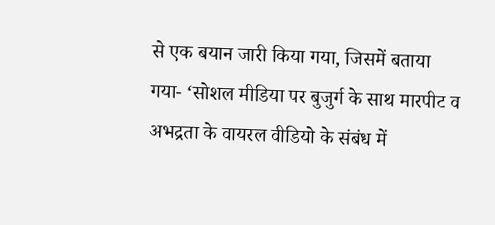से एक बयान जारी किया गया, जिसमें बताया गया- ‘सोशल मीडिया पर बुजुर्ग के साथ मारपीट व अभद्रता के वायरल वीडियो के संबंध में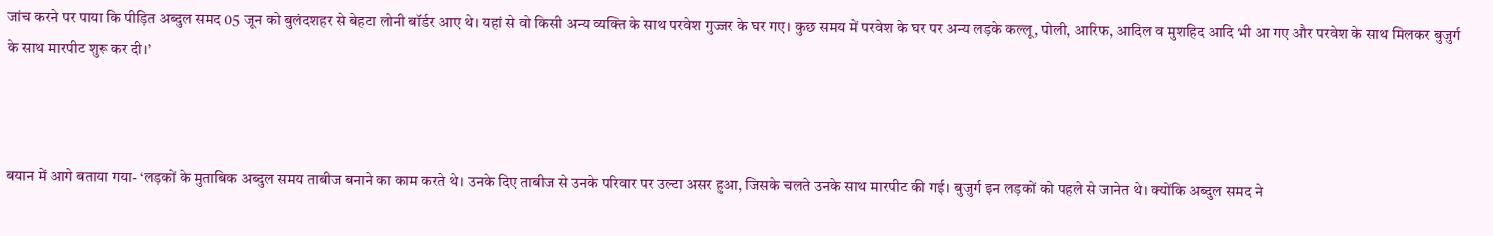जांच करने पर पाया कि पीड़ित अब्दुल समद 05 जून को बुलंदशहर से बेहटा लोनी बॉर्डर आए थे। यहां से वो किसी अन्य व्यक्ति के साथ परवेश गुज्जर के घर गए। कुछ समय में परवेश के घर पर अन्य लड़के कल्लू, पोली, आरिफ, आदिल व मुशहिद आदि भी आ गए और परवेश के साथ मिलकर बुजुर्ग के साथ मारपीट शुरू कर दी।’



बयान में आगे बताया गया- ‘लड़कों के मुताबिक अब्दुल समय ताबीज बनाने का काम करते थे। उनके दिए ताबीज से उनके परिवार पर उल्टा असर हुआ, जिसके चलते उनके साथ मारपीट की गई। बुजुर्ग इन लड़कों को पहले से जानेत थे। क्योंकि अब्दुल समद ने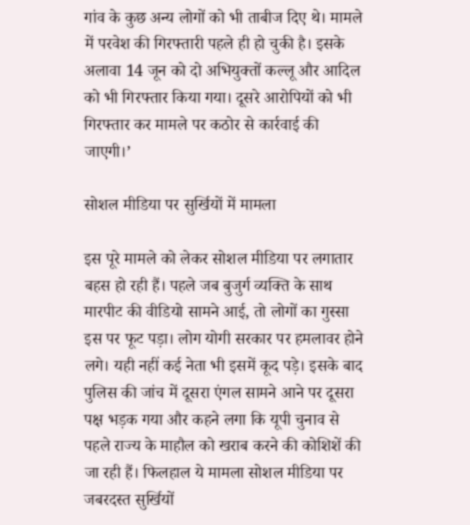गांव के कुछ अन्य लोगों को भी ताबीज दिए थे। मामले में परवेश की गिरफ्तारी पहले ही हो चुकी है। इसके अलावा 14 जून को दो अभियुक्तों कल्लू और आदिल को भी गिरफ्तार किया गया। दूसरे आरोपियों को भी गिरफ्तार कर मामले पर कठोर से कार्रवाई की जाएगी।’

सोशल मीडिया पर सुर्खियों में मामला

इस पूरे मामले को लेकर सोशल मीडिया पर लगातार बहस हो रही हैं। पहले जब बुजुर्ग व्यक्ति के साथ मारपीट की वीडियो सामने आई, तो लोगों का गुस्सा इस पर फूट पड़ा। लोग योगी सरकार पर हमलावर होने लगे। यही नहीं कई नेता भी इसमें कूद पड़े। इसके बाद पुलिस की जांच में दूसरा एंगल सामने आने पर दूसरा पक्ष भड़क गया और कहने लगा कि यूपी चुनाव से पहले राज्य के माहौल को खराब करने की कोशिशें की जा रही हैं। फिलहाल ये मामला सोशल मीडिया पर जबरदस्त सुर्खियों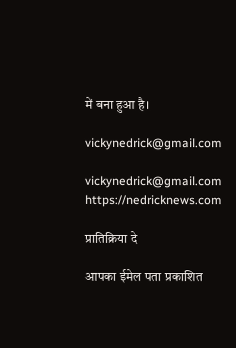में बना हुआ है।

vickynedrick@gmail.com

vickynedrick@gmail.com https://nedricknews.com

प्रातिक्रिया दे

आपका ईमेल पता प्रकाशित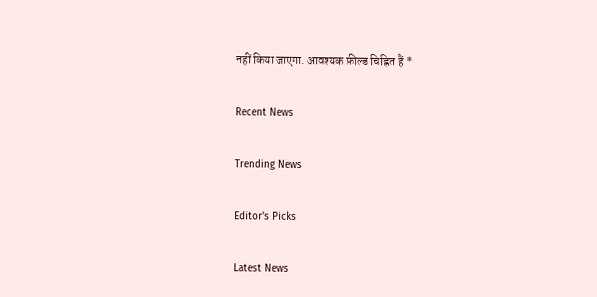नहीं किया जाएगा. आवश्यक फ़ील्ड चिह्नित हैं *

Recent News

Trending News

Editor's Picks

Latest News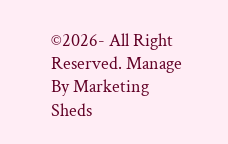©2026- All Right Reserved. Manage By Marketing Sheds